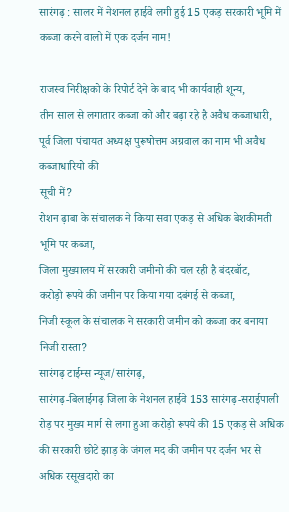सारंगढ़ : सालर में नेशनल हाईवे लगी हुई 15 एकड़ सरकारी भूमि में कब्जा करने वालो में एक दर्जन नाम!

राजस्व निरीक्षको के रिपोर्ट देने के बाद भी कार्यवाही शून्य,
तीन साल से लगातार कब्जा को और बढ़ा रहे है अवैध कब्जाधारी,
पूर्व जिला पंचायत अध्यक्ष पुरूषोत्तम अग्रवाल का नाम भी अवैध कब्जाधारियो की
सूची में?
रोशन ढ़ाबा के संचालक ने किया सवा एकड़ से अधिक बेशकीमती भूमि पर कब्जा,
जिला मुख्यालय में सरकारी जमीनो की चल रही है बंदरबॉट,
करोड़ो रूपये की जमीन पर किया गया दबंगई से कब्जा,
निजी स्कूल के संचालक ने सरकारी जमीन को कब्जा कर बनाया निजी रास्ता?
सारंगढ़ टाईम्स न्यूज/सारंगढ़,
सारंगढ़-बिलाईगढ़ जिला के नेशनल हाईवे 153 सारंगढ़-सराईपाली रोड़ पर मुख्य मार्ग से लगा हुआ करोड़ो रूपये की 15 एकड़ से अधिक की सरकारी छोटे झाड़ के जंगल मद की जमीन पर दर्जन भर से अधिक रसूखदारो का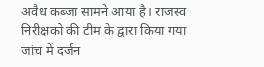अवैध कब्जा सामने आया है। राजस्व निरीक्षको की टीम के द्वारा किया गया जांच में दर्जन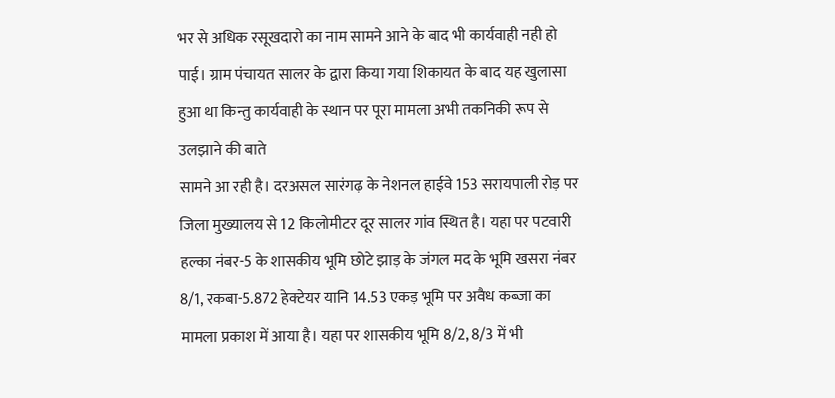भर से अधिक रसूखदारो का नाम सामने आने के बाद भी कार्यवाही नही हो पाई। ग्राम पंचायत सालर के द्वारा किया गया शिकायत के बाद यह खुलासा हुआ था किन्तु कार्यवाही के स्थान पर पूरा मामला अभी तकनिकी रूप से उलझाने की बाते
सामने आ रही है। दरअसल सारंगढ़ के नेशनल हाईवे 153 सरायपाली रोड़ पर जिला मुख्यालय से 12 किलोमीटर दूर सालर गांव स्थित है। यहा पर पटवारी हल्का नंबर-5 के शासकीय भूमि छोटे झाड़ के जंगल मद के भूमि खसरा नंबर 8/1, रकबा-5.872 हेक्टेयर यानि 14.53 एकड़ भूमि पर अवैध कब्जा का मामला प्रकाश में आया है। यहा पर शासकीय भूमि 8/2, 8/3 में भी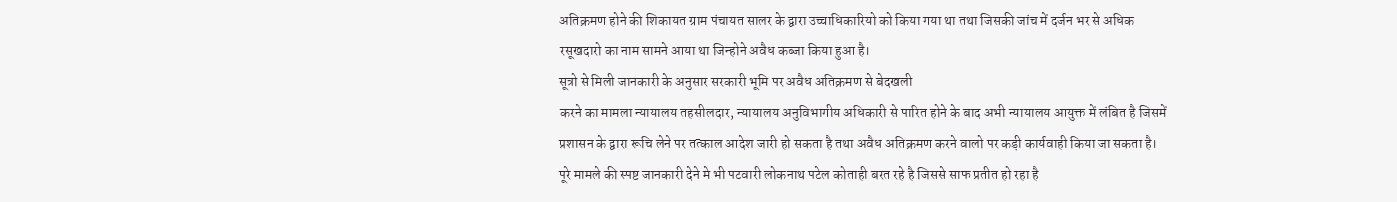अतिक्रमण होने की शिकायत ग्राम पंचायत सालर के द्वारा उच्चाधिकारियो को किया गया था तथा जिसकी जांच में दर्जन भर से अधिक रसूखदारो का नाम सामने आया था जिन्होने अवैध कब्जा किया हुआ है।
सूत्रो से मिली जानकारी के अनुसार सरकारी भूमि पर अवैध अतिक्रमण से बेदखली
करने का मामला न्यायालय तहसीलदार, न्यायालय अनुविभागीय अधिकारी से पारित होने के बाद अभी न्यायालय आयुक्त में लंबित है जिसमें प्रशासन के द्वारा रूचि लेने पर तत्काल आदेश जारी हो सकता है तथा अवैध अतिक्रमण करने वालो पर कड़ी कार्यवाही किया जा सकता है। पूरे मामले की स्पष्ट जानकारी देने मे भी पटवारी लोकनाथ पटेल कोताही बरत रहे है जिससे साफ प्रतीत हो रहा है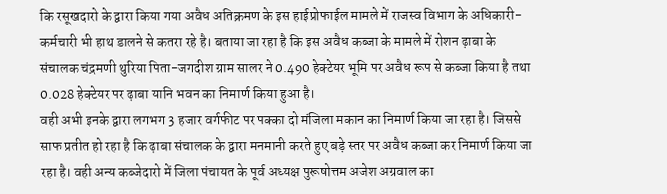कि रसूखदारो के द्वारा किया गया अवैध अतिक्रमण के इस हाईप्रोफाईल मामले में राजस्व विभाग के अधिकारी-कर्मचारी भी हाथ डालने से कतरा रहे है। बताया जा रहा है कि इस अवैध कब्जा के मामले में रोशन ढ़ाबा के संचालक चंद्रमणी थुरिया पिता-जगदीश ग्राम सालर ने 0.490 हेक्टेयर भूमि पर अवैध रूप से कब्जा किया है तथा 0.028 हेक्टेयर पर ढ़ाबा यानि भवन का निमार्ण किया हुआ है।
वही अभी इनके द्वारा लगभग 3 हजार वर्गफीट पर पक्का दो मंजिला मकान का निमार्ण किया जा रहा है। जिससे साफ प्रतीत हो रहा है कि ढ़ाबा संचालक के द्वारा मनमानी करते हुए बड़े स्तर पर अवैध कब्जा कर निमार्ण किया जा रहा है। वही अन्य कब्जेदारो में जिला पंचायत के पूर्व अध्यक्ष पुरूषोत्तम अजेश अग्रवाल का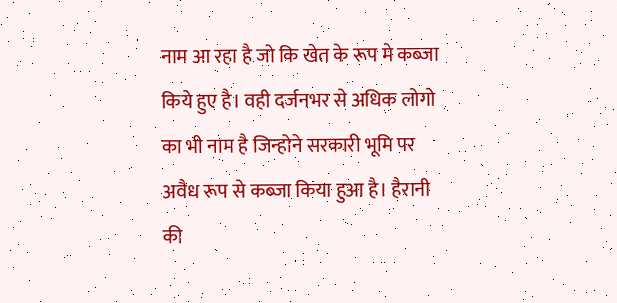नाम आ रहा है जो कि खेत के रूप मे कब्जा किये हुए है। वही दर्जनभर से अधिक लोगो का भी नाम है जिन्होने सरकारी भूमि पर अवैध रूप से कब्जा किया हुआ है। हैरानी की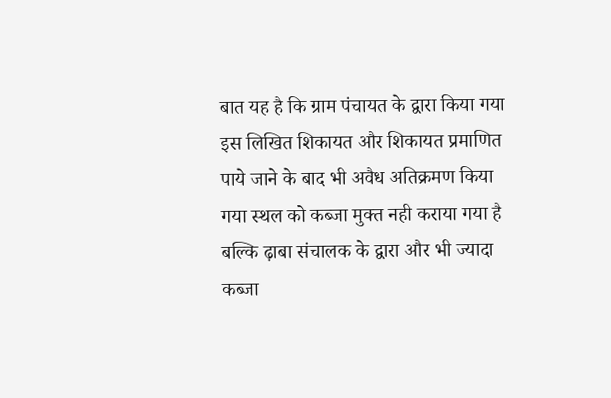बात यह है कि ग्राम पंचायत के द्वारा किया गया इस लिखित शिकायत और शिकायत प्रमाणित पाये जाने के बाद भी अवैध अतिक्रमण किया गया स्थल को कब्जा मुक्त नही कराया गया है बल्कि ढ़ाबा संचालक के द्वारा और भी ज्यादा कब्जा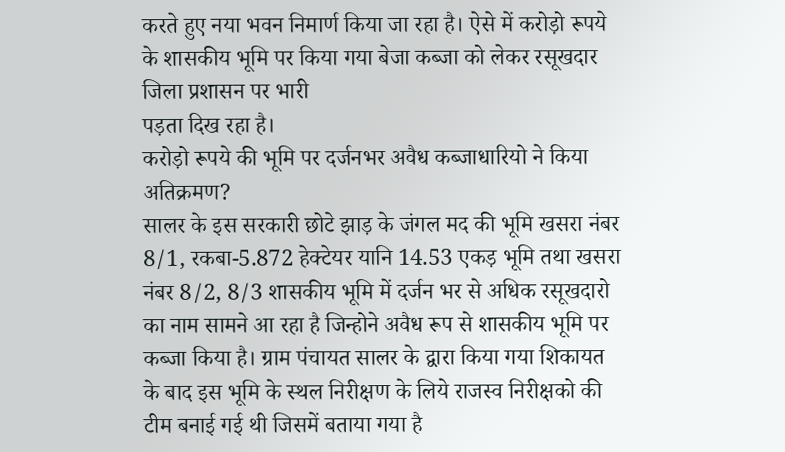करते हुए नया भवन निमार्ण किया जा रहा है। ऐसे में करोड़ो रूपये के शासकीय भूमि पर किया गया बेजा कब्जा को लेकर रसूखदार जिला प्रशासन पर भारी
पड़ता दिख रहा है।
करोड़ो रूपये की भूमि पर दर्जनभर अवैध कब्जाधारियो ने किया अतिक्रमण?
सालर के इस सरकारी छोटे झाड़ के जंगल मद की भूमि खसरा नंबर 8/1, रकबा-5.872 हेक्टेयर यानि 14.53 एकड़ भूमि तथा खसरा नंबर 8/2, 8/3 शासकीय भूमि में दर्जन भर से अधिक रसूखदारो का नाम सामने आ रहा है जिन्होने अवैध रूप से शासकीय भूमि पर कब्जा किया है। ग्राम पंचायत सालर के द्वारा किया गया शिकायत के बाद इस भूमि के स्थल निरीक्षण के लिये राजस्व निरीक्षको की टीम बनाई गई थी जिसमें बताया गया है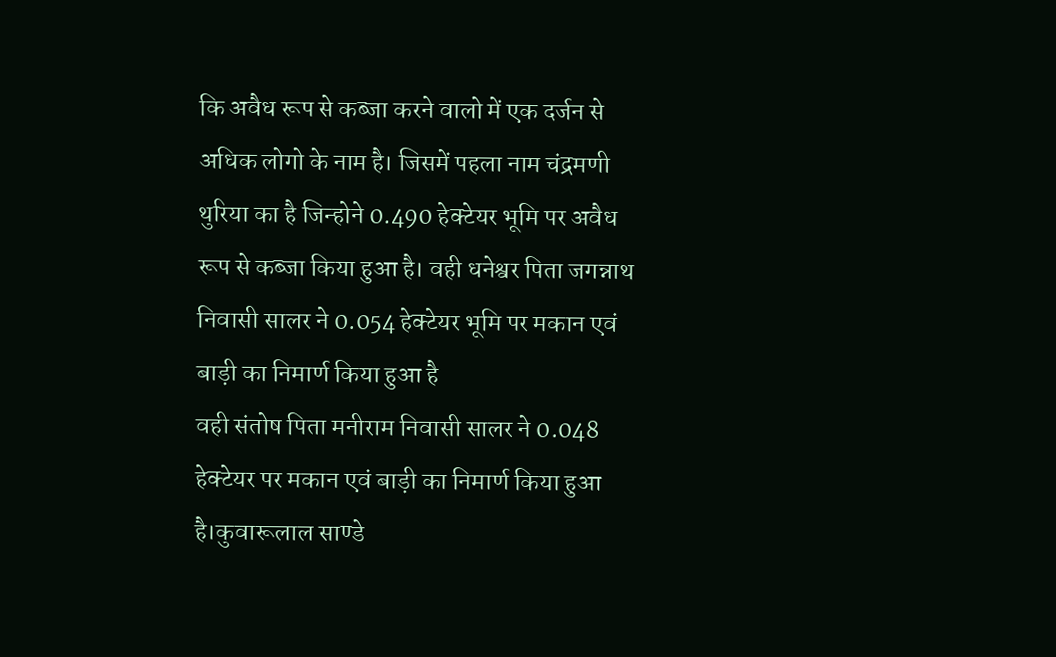कि अवैध रूप से कब्जा करने वालो में एक दर्जन से अधिक लोगो के नाम है। जिसमें पहला नाम चंद्रमणी थुरिया का है जिन्होने 0.490 हेक्टेयर भूमि पर अवैध रूप से कब्जा किया हुआ है। वही धनेश्वर पिता जगन्नाथ निवासी सालर ने 0.054 हेक्टेयर भूमि पर मकान एवं बाड़ी का निमार्ण किया हुआ है
वही संतोष पिता मनीराम निवासी सालर ने 0.048 हेक्टेयर पर मकान एवं बाड़ी का निमार्ण किया हुआ है।कुवारूलाल साण्डे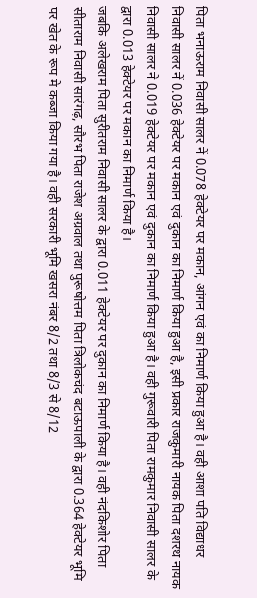पिता भनाऊराम निवासी सालर नें 0.078 हेक्टेयर पर मकान, आंगन एवं का निमार्ण किया हुआ है। वही आशा पति विद्याधर निवासी सालर नें 0.036 हेक्टेयर पर मकान एवं दुकान का निमार्ण किया हुआ है, इसी प्रकार राजकुमारी नायक पिता दशरथ नायक निवासी सालर ने 0.019 हेक्टेयर पर मकान एवं दुकान का निमार्ण किया हुआ है। वही गुरूवारी पिता रामकुमार निवासी सालर के द्वारा 0.013 हेक्टेयर पर मकान का निमार्ण किया है।
जबकि अलेखराम पिता सुरीतराम निवासी सालर के द्वारा 0.011 हेक्टेयर पर दुकान का निमार्ण किया है। वही नंदकिशोर पिता सीताराम निवासी सारंगढ़, सौरभ पिता राजेश अग्रवाल तथा पुरूषोत्तम पिता त्रिलोकचंद बटाऊपाली के द्वारा 0.364 हेक्टेयर भूमि पर खेत के रूप मे कब्जा किया गया है। वही सरकारी भूमि खसरा नंबर 8/2 तथा 8/3 से 8/12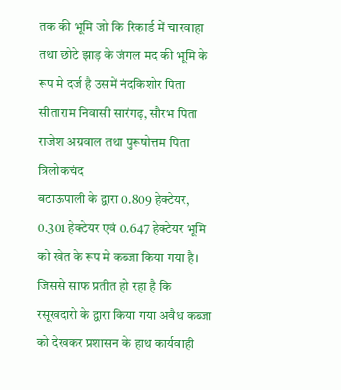तक की भूमि जो कि रिकार्ड में चारवाहा तथा छोटे झाड़ के जंगल मद की भूमि के रूप मे दर्ज है उसमें नंदकिशोर पिता सीताराम निवासी सारंगढ़, सौरभ पिता राजेश अग्रवाल तथा पुरूषोत्तम पिता त्रिलोकचंद
बटाऊपाली के द्वारा 0.809 हेक्टेयर, 0.301 हेक्टेयर एवं 0.647 हेक्टेयर भूमि को खेत के रूप मे कब्जा किया गया है। जिससे साफ प्रतीत हो रहा है कि रसूखदारो के द्वारा किया गया अवैध कब्जा को देखकर प्रशासन के हाथ कार्यवाही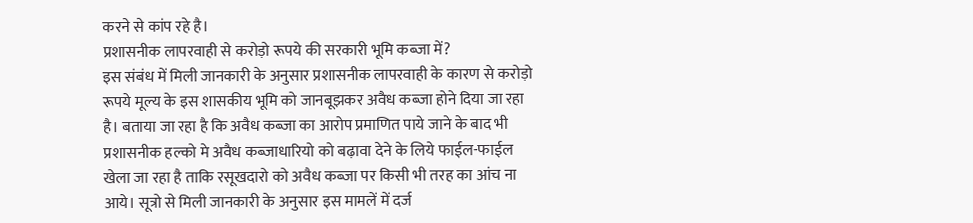करने से कांप रहे है।
प्रशासनीक लापरवाही से करोड़ो रूपये की सरकारी भूमि कब्जा में?
इस संबंध में मिली जानकारी के अनुसार प्रशासनीक लापरवाही के कारण से करोड़ो रूपये मूल्य के इस शासकीय भूमि को जानबूझकर अवैध कब्जा होने दिया जा रहा है। बताया जा रहा है कि अवैध कब्जा का आरोप प्रमाणित पाये जाने के बाद भी प्रशासनीक हल्को मे अवैध कब्जाधारियो को बढ़ावा देने के लिये फाईल-फाईल खेला जा रहा है ताकि रसूखदारो को अवैध कब्जा पर किसी भी तरह का आंच ना आये। सूत्रो से मिली जानकारी के अनुसार इस मामलें में दर्ज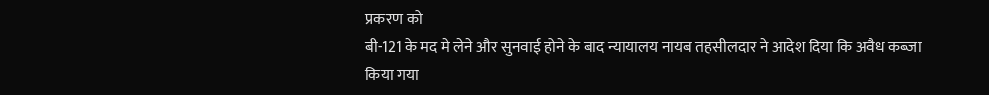प्रकरण को
बी-121 के मद मे लेने और सुनवाई होने के बाद न्यायालय नायब तहसीलदार ने आदेश दिया कि अवैध कब्जा किया गया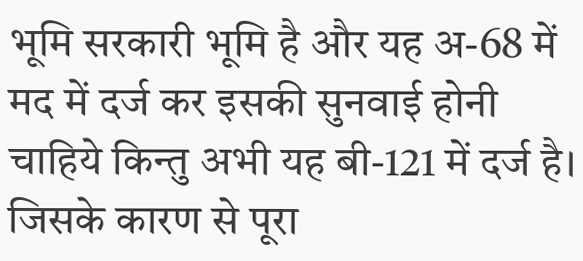भूमि सरकारी भूमि है और यह अ-68 में मद में दर्ज कर इसकी सुनवाई होनी चाहिये किन्तु अभी यह बी-121 में दर्ज है। जिसके कारण से पूरा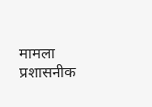मामला प्रशासनीक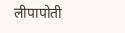लीपापोती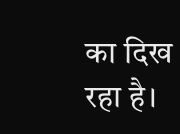का दिख रहा है।